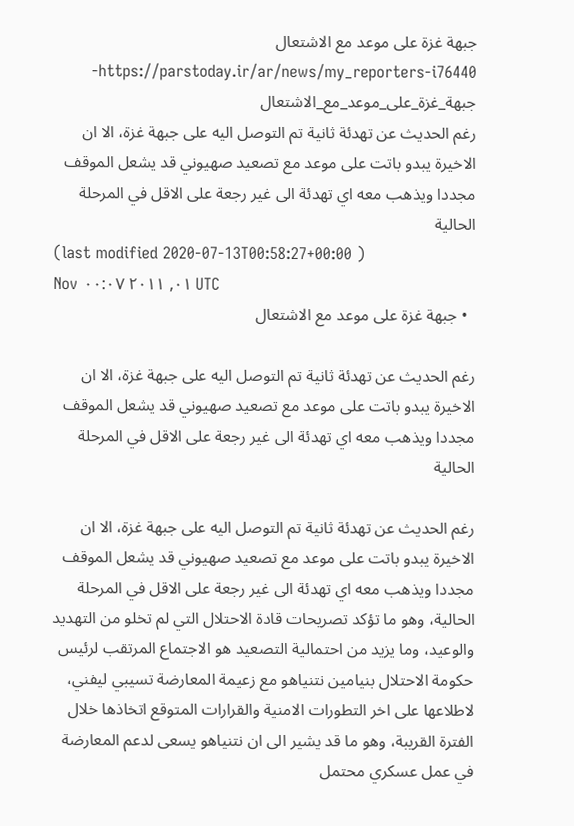جبهة غزة على موعد مع الاشتعال
https://parstoday.ir/ar/news/my_reporters-i76440-جبهة_غزة_على_موعد_مع_الاشتعال
رغم الحديث عن تهدئة ثانية تم التوصل اليه على جبهة غزة، الا ان الاخيرة يبدو باتت على موعد مع تصعيد صهيوني قد يشعل الموقف مجددا ويذهب معه اي تهدئة الى غير رجعة على الاقل في المرحلة الحالية
(last modified 2020-07-13T00:58:27+00:00 )
Nov ٠١, ٢٠١١ ٠٠:٠٧ UTC
  • جبهة غزة على موعد مع الاشتعال

رغم الحديث عن تهدئة ثانية تم التوصل اليه على جبهة غزة، الا ان الاخيرة يبدو باتت على موعد مع تصعيد صهيوني قد يشعل الموقف مجددا ويذهب معه اي تهدئة الى غير رجعة على الاقل في المرحلة الحالية

رغم الحديث عن تهدئة ثانية تم التوصل اليه على جبهة غزة، الا ان الاخيرة يبدو باتت على موعد مع تصعيد صهيوني قد يشعل الموقف مجددا ويذهب معه اي تهدئة الى غير رجعة على الاقل في المرحلة الحالية، وهو ما تؤكد تصريحات قادة الاحتلال التي لم تخلو من التهديد والوعيد، وما يزيد من احتمالية التصعيد هو الاجتماع المرتقب لرئيس حكومة الاحتلال بنيامين نتنياهو مع زعيمة المعارضة تسيبي ليفني، لاطلاعها على اخر التطورات الامنية والقرارات المتوقع اتخاذها خلال الفترة القريبة، وهو ما قد يشير الى ان نتنياهو يسعى لدعم المعارضة في عمل عسكري محتمل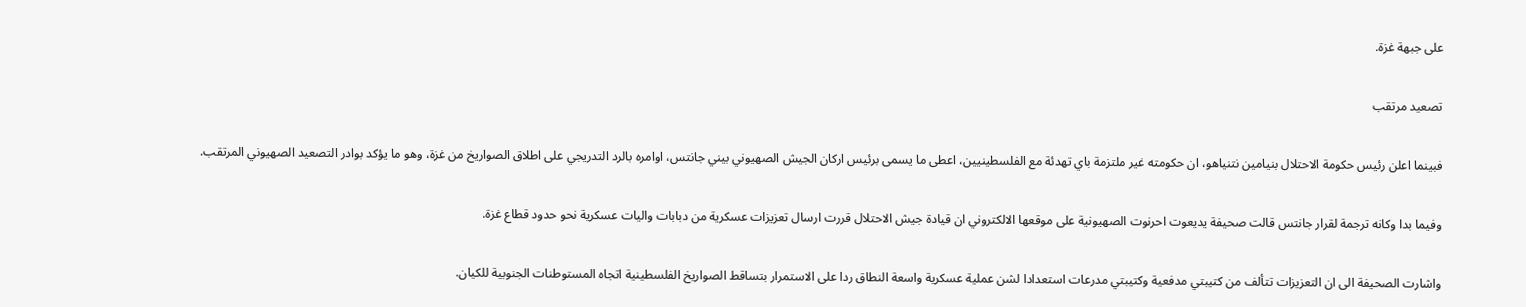على جبهة غزة.

تصعيد مرتقب

فبينما اعلن رئيس حكومة الاحتلال بنيامين نتنياهو، ان حكومته غير ملتزمة باي تهدئة مع الفلسطينيين، اعطى ما يسمى برئيس اركان الجيش الصهيوني بيني جانتس، اوامره بالرد التدريجي على اطلاق الصواريخ من غزة، وهو ما يؤكد بوادر التصعيد الصهيوني المرتقب.

وفيما بدا وكانه ترجمة لقرار جانتس قالت صحيفة يديعوت احرنوت الصهيونية على موقعها الالكتروني ان قيادة جيش الاحتلال قررت ارسال تعزيزات عسكرية من دبابات واليات عسكرية نحو حدود قطاع غزة.

واشارت الصحيفة الى ان التعزيزات تتألف من كتيبتي مدفعية وكتيبتي مدرعات استعدادا لشن عملية عسكرية واسعة النطاق ردا على الاستمرار بتساقط الصواريخ الفلسطينية اتجاه المستوطنات الجنوبية للكيان.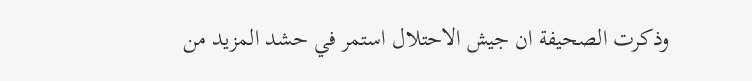وذكرت الصحيفة ان جيش الاحتلال استمر في حشد المزيد من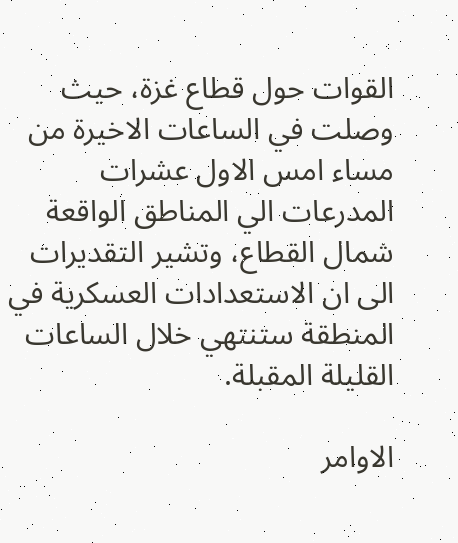القوات حول قطاع غزة، حيث وصلت في الساعات الاخيرة من مساء امس الاول عشرات المدرعات الي المناطق الواقعة شمال القطاع، وتشير التقديرات الى ان الاستعدادات العسكرية في المنطقة ستنتهي خلال الساعات القليلة المقبلة.

الاوامر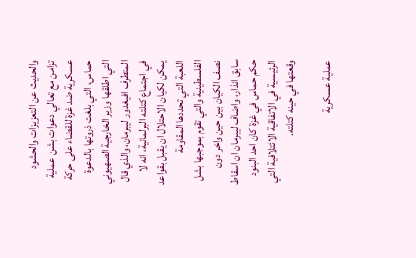والحديث عن التعزيزات والحشود تزامن مع تعالي دعوات بشن عملية عسكرية ضد غزة للقضاء على حركة حماس، التي بلغت ذروتها بالدعوة التي اطلقها وزير الخارجية الصهيوني المتطرف افيغدور ليبرمان، والذي قال في اجتماع كتلته البرلمانية، انه لا يمكن لكيان الاحتلال ان يقبل بقواعد اللعبة التي تحددها المقاومة الفلسطينية والتي تقوم بموجبها بشل نصف الكيان بين حين واخر دون سابق انذار، واضاف ليبرمان ان اسقاط حكم حماس في غزة كان احد البنود الرئيسية في الاتفاقية الائتلافية التي وقعتها في حينه كتلته.

عملية عسكرية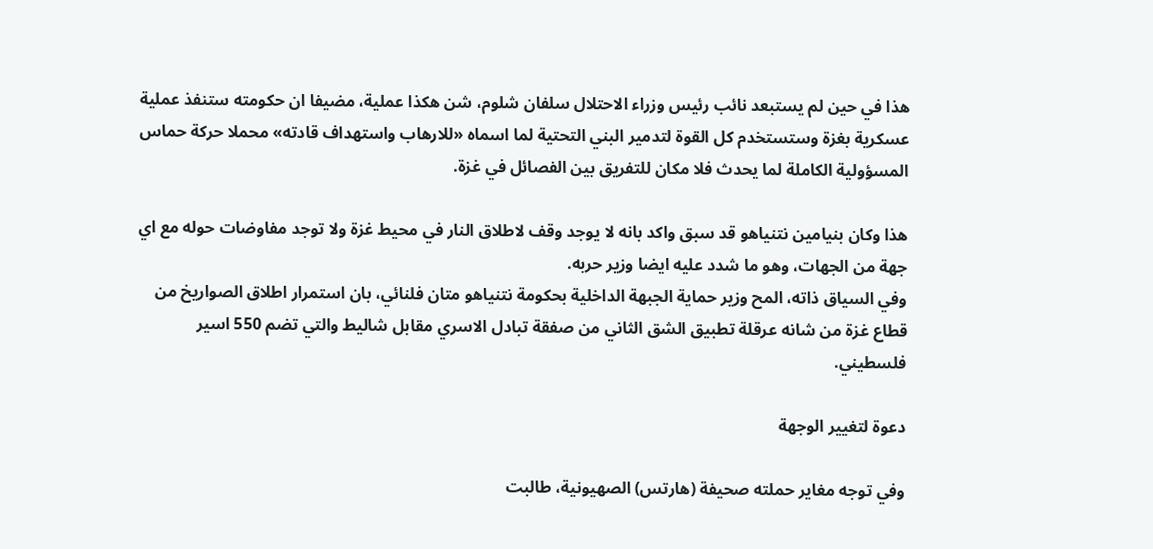هذا في حين لم يستبعد نائب رئيس وزراء الاحتلال سلفان شلوم، شن هكذا عملية، مضيفا ان حكومته ستنفذ عملية عسكرية بغزة وستستخدم كل القوة لتدمير البني التحتية لما اسماه «للارهاب واستهداف قادته» محملا حركة حماس المسؤولية الكاملة لما يحدث فلا مكان للتفريق بين الفصائل في غزة.

هذا وكان بنيامين نتنياهو قد سبق واكد بانه لا يوجد وقف لاطلاق النار في محيط غزة ولا توجد مفاوضات حوله مع اي جهة من الجهات، وهو ما شدد عليه ايضا وزير حربه.
وفي السياق ذاته، المح وزير حماية الجبهة الداخلية بحكومة نتنياهو متان فلنائي، بان استمرار اطلاق الصواريخ من قطاع غزة من شانه عرقلة تطبيق الشق الثاني من صفقة تبادل الاسري مقابل شاليط والتي تضم 550 اسير فلسطيني.

دعوة لتغيير الوجهة

وفي توجه مغاير حملته صحيفة (هارتس) الصهيونية، طالبت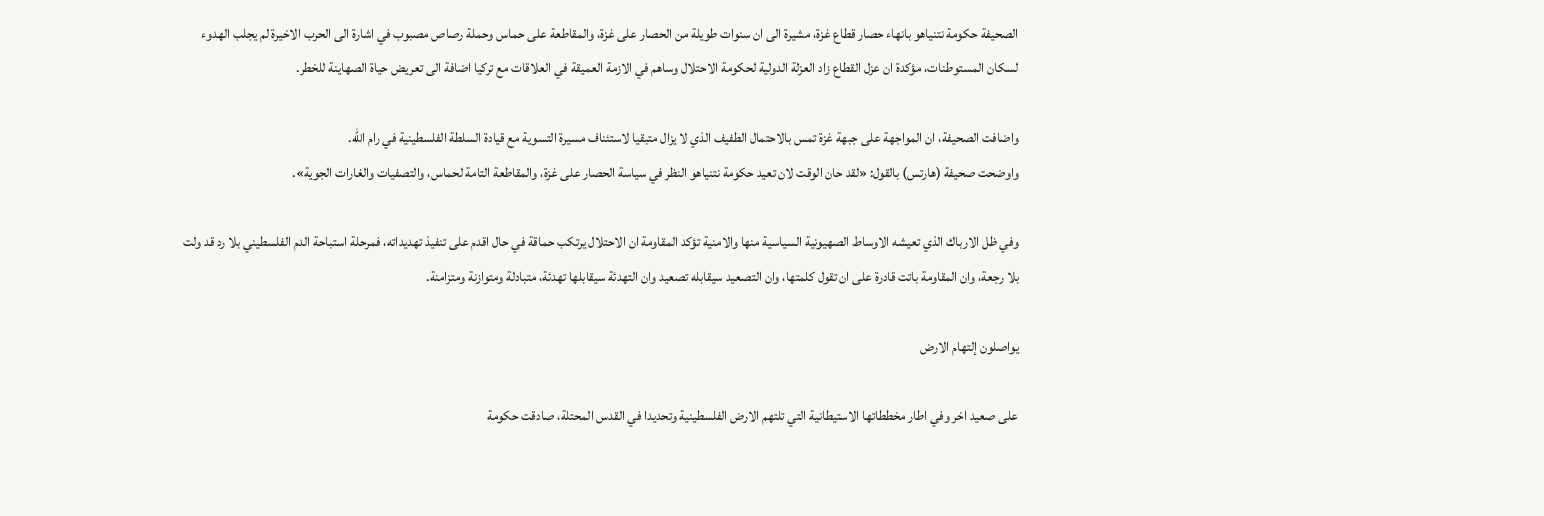الصحيفة حكومة نتنياهو بانهاء حصار قطاع غزة، مشيرة الى ان سنوات طويلة من الحصار على غزة، والمقاطعة على حماس وحملة رصاص مصبوب في اشارة الى الحرب الاخيرة لم يجلب الهدوء لسكان المستوطنات، مؤكدة ان عزل القطاع زاد العزلة الدولية لحكومة الاحتلال وساهم في الازمة العميقة في العلاقات مع تركيا اضافة الى تعريض حياة الصهاينة للخطر.

واضافت الصحيفة، ان المواجهة على جبهة غزة تمس بالاحتمال الطفيف الذي لا يزال متبقيا لاستئناف مسيرة التسوية مع قيادة السلطة الفلسطينية في رام الله.
واوضحت صحيفة (هارتس) بالقول: «لقد حان الوقت لان تعيد حكومة نتنياهو النظر في سياسة الحصار على غزة، والمقاطعة التامة لحماس، والتصفيات والغارات الجوية».

وفي ظل الارباك الذي تعيشه الاوساط الصهيونية السياسية منها والامنية تؤكد المقاومة ان الاحتلال يرتكب حماقة في حال اقدم على تنفيذ تهديداته، فمرحلة استباحة الدم الفلسطيني بلا رد قد ولت بلا رجعة، وان المقاومة باتت قادرة على ان تقول كلمتها، وان التصعيد سيقابله تصعيد وان التهدئة سيقابلها تهدئة، متبادلة ومتوازنة ومتزامنة.

يواصلون إلتهام الارض

على صعيد اخر وفي اطار مخططاتها الاستيطانية التي تلتهم الارض الفلسطينية وتحديدا في القدس المحتلة، صادقت حكومة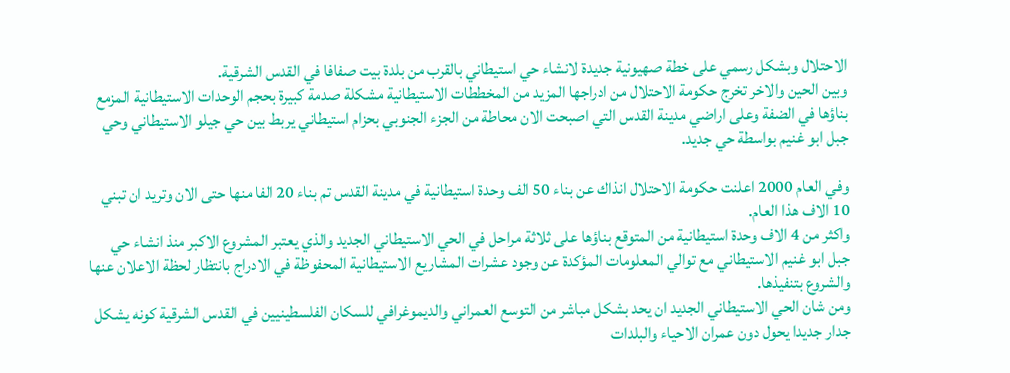الاحتلال وبشكل رسمي على خطة صهيونية جديدة لانشاء حي استيطاني بالقرب من بلدة بيت صفافا في القدس الشرقية.
وبين الحين والاخر تخرج حكومة الاحتلال من ادراجها المزيد من المخططات الاستيطانية مشكلة صدمة كبيرة بحجم الوحدات الاستيطانية المزمع بناؤها في الضفة وعلى اراضي مدينة القدس التي اصبحت الان محاطة من الجزء الجنوبي بحزام استيطاني يربط بين حي جيلو الاستيطاني وحي جبل ابو غنيم بواسطة حي جديد.

وفي العام 2000 اعلنت حكومة الاحتلال انذاك عن بناء 50 الف وحدة استيطانية في مدينة القدس تم بناء 20 الفا منها حتى الان وتريد ان تبني 10 الاف هذا العام.
واكثر من 4 الاف وحدة استيطانية من المتوقع بناؤها على ثلاثة مراحل في الحي الاستيطاني الجديد والذي يعتبر المشروع الاكبر منذ انشاء حي جبل ابو غنيم الاستيطاني مع توالي المعلومات المؤكدة عن وجود عشرات المشاريع الاستيطانية المحفوظة في الادراج بانتظار لحظة الاعلان عنها والشروع بتنفيذها.
ومن شان الحي الاستيطاني الجديد ان يحد بشكل مباشر من التوسع العمراني والديموغرافي للسكان الفلسطينيين في القدس الشرقية كونه يشكل جدار جديدا يحول دون عمران الاحياء والبلدات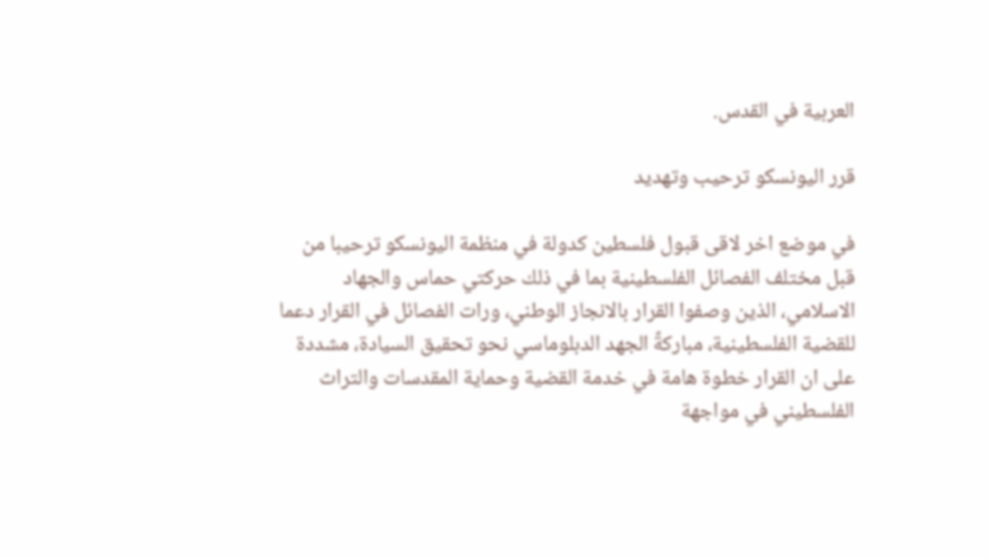العربية في القدس.

قرر اليونسكو ترحيب وتهديد

في موضع اخر لاقى قبول فلسطين كدولة في منظمة اليونسكو ترحيبا من قبل مختلف الفصائل الفلسطينية بما في ذلك حركتي حماس والجهاد الاسلامي، الذين وصفوا القرار بالانجاز الوطني، ورات الفصائل في القرار دعما للقضية الفلسطينية، مباركةً الجهد الدبلوماسي نحو تحقيق السيادة، مشددة على ان القرار خطوة هامة في خدمة القضية وحماية المقدسات والتراث الفلسطيني في مواجهة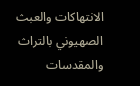الانتهاكات والعبث الصهيوني بالتراث والمقدسات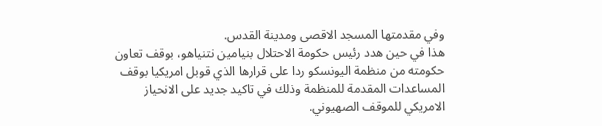وفي مقدمتها المسجد الاقصى ومدينة القدس.
هذا في حين هدد رئيس حكومة الاحتلال بنيامين نتنياهو، بوقف تعاون حكومته من منظمة اليونسكو ردا على قرارها الذي قوبل امريكيا بوقف المساعدات المقدمة للمنظمة وذلك في تاكيد جديد على الانحياز الامريكي للموقف الصهيوني.